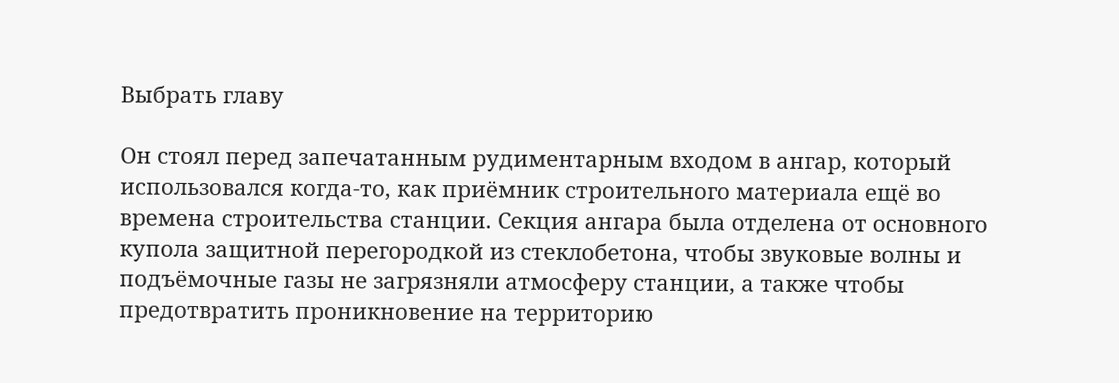Выбрать главу

Он стоял перед запечатанным рудиментарным входом в ангар, который использовался когда-то, как приёмник строительного материала ещё во времена строительства станции. Секция ангара была отделена от основного купола защитной перегородкой из стеклобетона, чтобы звуковые волны и подъёмочные газы не загрязняли атмосферу станции, а также чтобы предотвратить проникновение на территорию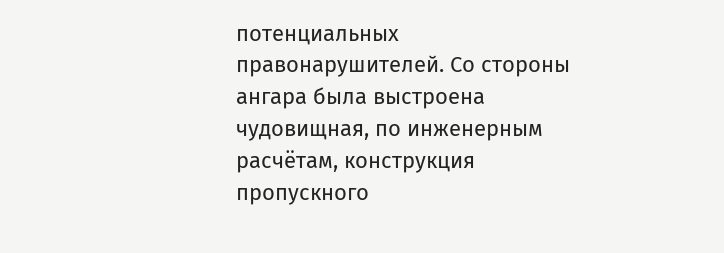потенциальных правонарушителей. Со стороны ангара была выстроена чудовищная, по инженерным расчётам, конструкция пропускного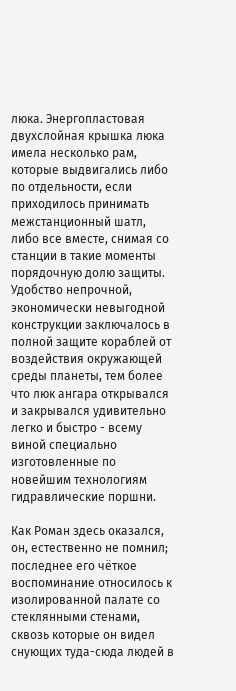люка. Энергопластовая двухслойная крышка люка имела несколько рам, которые выдвигались либо по отдельности, если приходилось принимать межстанционный шатл, либо все вместе, снимая со станции в такие моменты порядочную долю защиты. Удобство непрочной, экономически невыгодной конструкции заключалось в полной защите кораблей от воздействия окружающей среды планеты, тем более что люк ангара открывался и закрывался удивительно легко и быстро - всему виной специально изготовленные по новейшим технологиям гидравлические поршни.

Как Роман здесь оказался, он, естественно не помнил; последнее его чёткое воспоминание относилось к изолированной палате со стеклянными стенами, сквозь которые он видел снующих туда-сюда людей в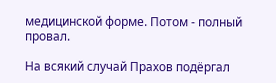медицинской форме. Потом - полный провал.

На всякий случай Прахов подёргал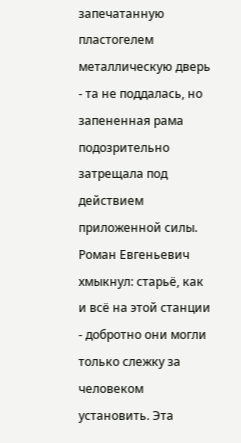запечатанную пластогелем металлическую дверь - та не поддалась, но запененная рама подозрительно затрещала под действием приложенной силы. Роман Евгеньевич хмыкнул: старьё, как и всё на этой станции - добротно они могли только слежку за человеком установить. Эта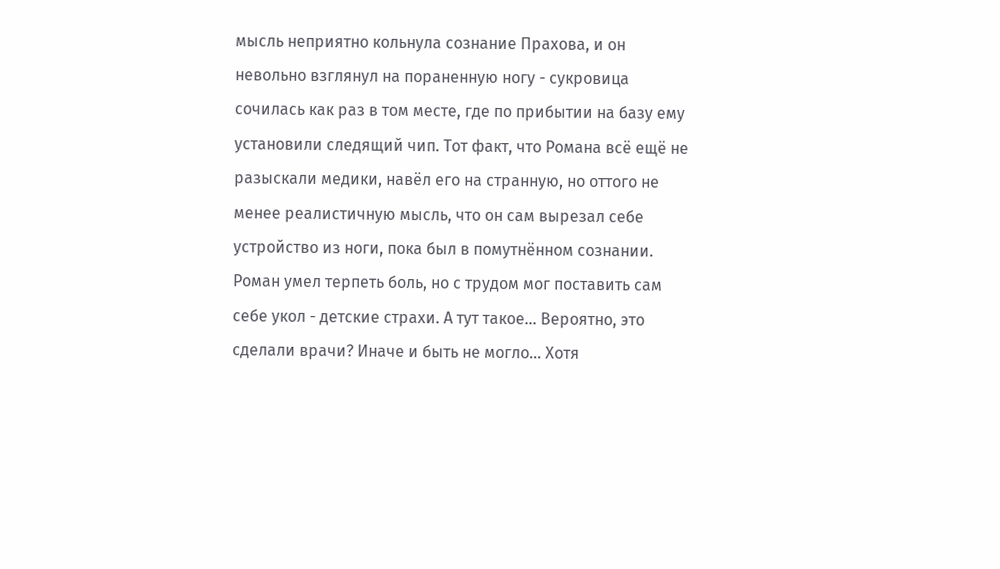мысль неприятно кольнула сознание Прахова, и он невольно взглянул на пораненную ногу - сукровица сочилась как раз в том месте, где по прибытии на базу ему установили следящий чип. Тот факт, что Романа всё ещё не разыскали медики, навёл его на странную, но оттого не менее реалистичную мысль, что он сам вырезал себе устройство из ноги, пока был в помутнённом сознании. Роман умел терпеть боль, но с трудом мог поставить сам себе укол - детские страхи. А тут такое... Вероятно, это сделали врачи? Иначе и быть не могло... Хотя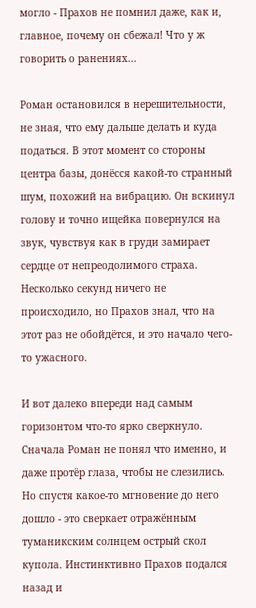могло - Прахов не помнил даже, как и, главное, почему он сбежал! Что у ж говорить о ранениях...

Роман остановился в нерешительности, не зная, что ему дальше делать и куда податься. В этот момент со стороны центра базы, донёсся какой-то странный шум, похожий на вибрацию. Он вскинул голову и точно ищейка повернулся на звук, чувствуя как в груди замирает сердце от непреодолимого страха. Несколько секунд ничего не происходило, но Прахов знал, что на этот раз не обойдётся, и это начало чего-то ужасного.

И вот далеко впереди над самым горизонтом что-то ярко сверкнуло. Сначала Роман не понял что именно, и даже протёр глаза, чтобы не слезились. Но спустя какое-то мгновение до него дошло - это сверкает отражённым туманикским солнцем острый скол купола. Инстинктивно Прахов подался назад и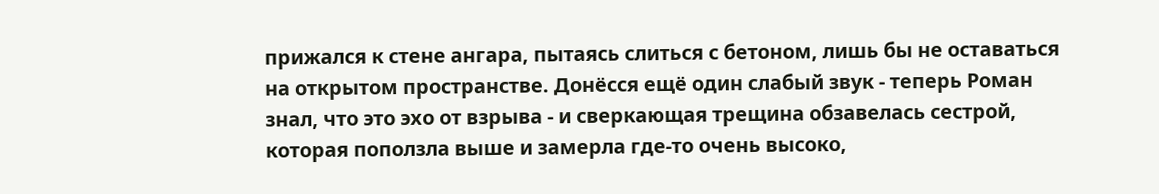прижался к стене ангара, пытаясь слиться с бетоном, лишь бы не оставаться на открытом пространстве. Донёсся ещё один слабый звук - теперь Роман знал, что это эхо от взрыва - и сверкающая трещина обзавелась сестрой, которая поползла выше и замерла где-то очень высоко,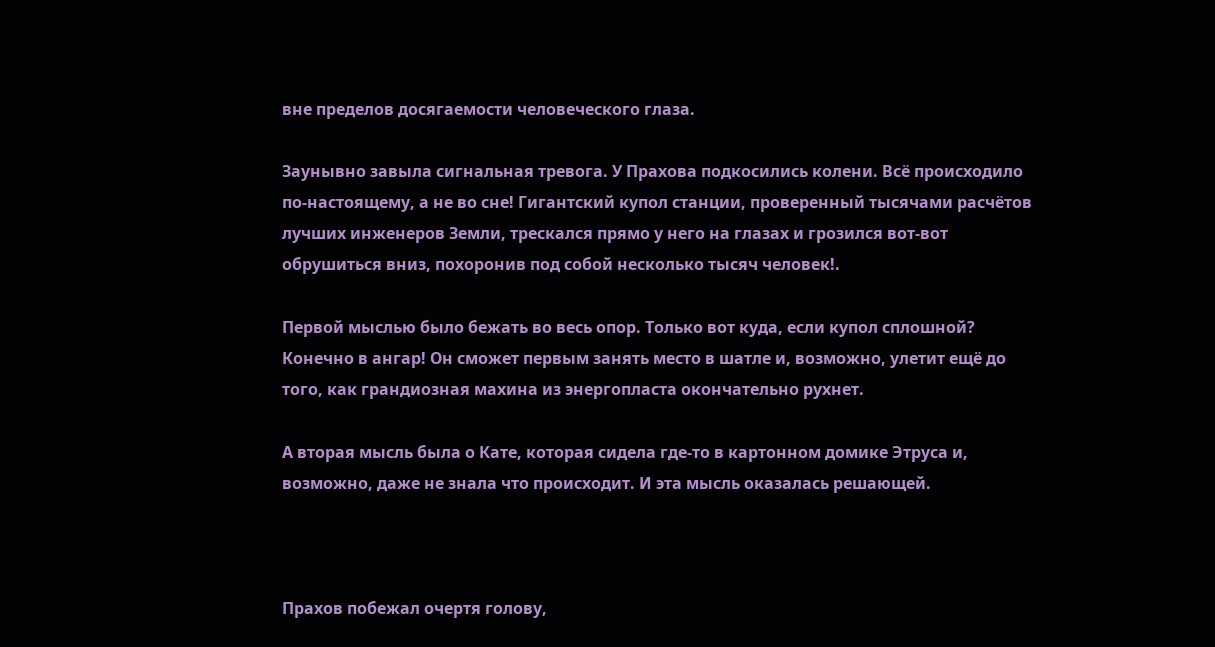вне пределов досягаемости человеческого глаза.

Заунывно завыла сигнальная тревога. У Прахова подкосились колени. Всё происходило по-настоящему, а не во сне! Гигантский купол станции, проверенный тысячами расчётов лучших инженеров Земли, трескался прямо у него на глазах и грозился вот-вот обрушиться вниз, похоронив под собой несколько тысяч человек!.

Первой мыслью было бежать во весь опор. Только вот куда, если купол сплошной? Конечно в ангар! Он сможет первым занять место в шатле и, возможно, улетит ещё до того, как грандиозная махина из энергопласта окончательно рухнет.

А вторая мысль была о Кате, которая сидела где-то в картонном домике Этруса и, возможно, даже не знала что происходит. И эта мысль оказалась решающей.



Прахов побежал очертя голову,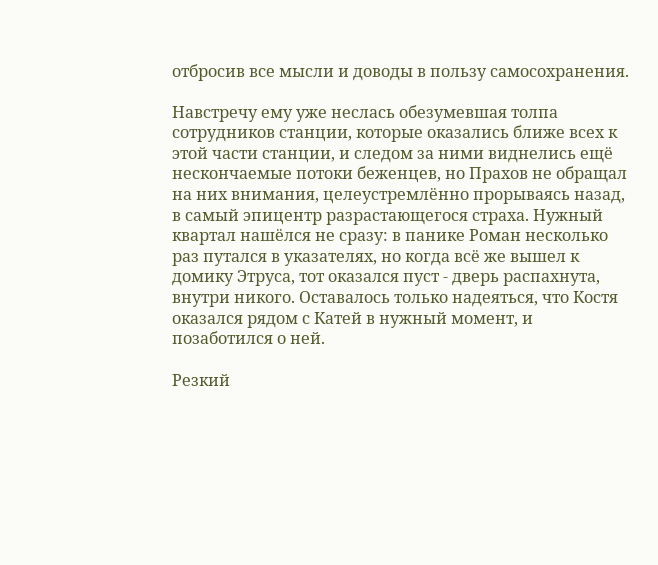отбросив все мысли и доводы в пользу самосохранения.

Навстречу ему уже неслась обезумевшая толпа сотрудников станции, которые оказались ближе всех к этой части станции, и следом за ними виднелись ещё нескончаемые потоки беженцев, но Прахов не обращал на них внимания, целеустремлённо прорываясь назад, в самый эпицентр разрастающегося страха. Нужный квартал нашёлся не сразу: в панике Роман несколько раз путался в указателях, но когда всё же вышел к домику Этруса, тот оказался пуст - дверь распахнута, внутри никого. Оставалось только надеяться, что Костя оказался рядом с Катей в нужный момент, и позаботился о ней.

Резкий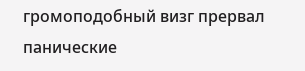громоподобный визг прервал панические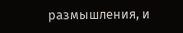размышления, и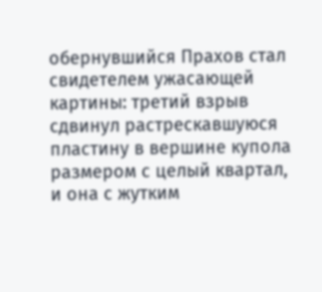обернувшийся Прахов стал свидетелем ужасающей картины: третий взрыв сдвинул растрескавшуюся пластину в вершине купола размером с целый квартал, и она с жутким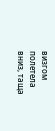визгом полетела вниз, таща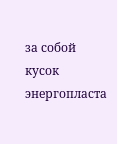за собой кусок энергопласта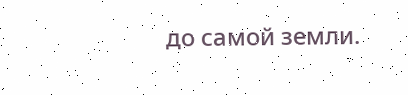до самой земли.